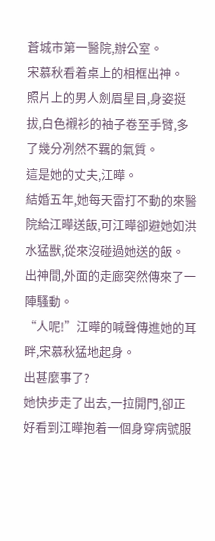蒼城市第一醫院,辦公室。
宋慕秋看着桌上的相框出神。
照片上的男人劍眉星目,身姿挺拔,白色襯衫的袖子卷至手臂,多了幾分冽然不羈的氣質。
這是她的丈夫,江曄。
結婚五年,她每天雷打不動的來醫院給江曄送飯,可江曄卻避她如洪水猛獸,從來沒碰過她送的飯。
出神間,外面的走廊突然傳來了一陣騷動。
“人呢!”江曄的喊聲傳進她的耳畔,宋慕秋猛地起身。
出甚麼事了?
她快步走了出去,一拉開門,卻正好看到江曄抱着一個身穿病號服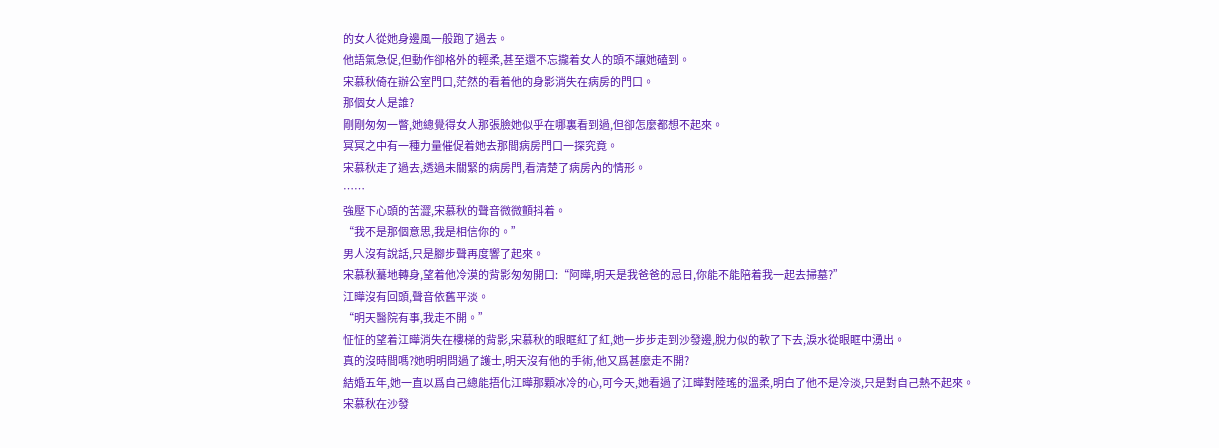的女人從她身邊風一般跑了過去。
他語氣急促,但動作卻格外的輕柔,甚至還不忘攏着女人的頭不讓她磕到。
宋慕秋倚在辦公室門口,茫然的看着他的身影消失在病房的門口。
那個女人是誰?
剛剛匆匆一瞥,她總覺得女人那張臉她似乎在哪裏看到過,但卻怎麼都想不起來。
冥冥之中有一種力量催促着她去那間病房門口一探究竟。
宋慕秋走了過去,透過未關緊的病房門,看清楚了病房內的情形。
……
強壓下心頭的苦澀,宋慕秋的聲音微微顫抖着。
“我不是那個意思,我是相信你的。”
男人沒有說話,只是腳步聲再度響了起來。
宋慕秋驀地轉身,望着他冷漠的背影匆匆開口:“阿曄,明天是我爸爸的忌日,你能不能陪着我一起去掃墓?”
江曄沒有回頭,聲音依舊平淡。
“明天醫院有事,我走不開。”
怔怔的望着江曄消失在樓梯的背影,宋慕秋的眼眶紅了紅,她一步步走到沙發邊,脫力似的軟了下去,淚水從眼眶中湧出。
真的沒時間嗎?她明明問過了護士,明天沒有他的手術,他又爲甚麼走不開?
結婚五年,她一直以爲自己總能捂化江曄那顆冰冷的心,可今天,她看過了江曄對陸瑤的溫柔,明白了他不是冷淡,只是對自己熱不起來。
宋慕秋在沙發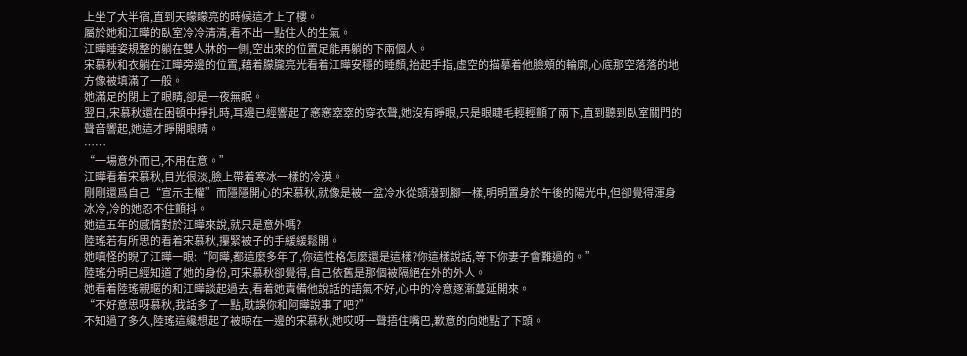上坐了大半宿,直到天矇矇亮的時候這才上了樓。
屬於她和江曄的臥室冷冷清清,看不出一點住人的生氣。
江曄睡姿規整的躺在雙人牀的一側,空出來的位置足能再躺的下兩個人。
宋慕秋和衣躺在江曄旁邊的位置,藉着朦朧亮光看着江曄安穩的睡顏,抬起手指,虛空的描摹着他臉頰的輪廓,心底那空落落的地方像被填滿了一般。
她滿足的閉上了眼睛,卻是一夜無眠。
翌日,宋慕秋還在困頓中掙扎時,耳邊已經響起了窸窸窣窣的穿衣聲,她沒有睜眼,只是眼睫毛輕輕顫了兩下,直到聽到臥室關門的聲音響起,她這才睜開眼睛。
……
“一場意外而已,不用在意。”
江曄看着宋慕秋,目光很淡,臉上帶着寒冰一樣的冷漠。
剛剛還爲自己“宣示主權”而隱隱開心的宋慕秋,就像是被一盆冷水從頭潑到腳一樣,明明置身於午後的陽光中,但卻覺得渾身冰冷,冷的她忍不住顫抖。
她這五年的感情對於江曄來說,就只是意外嗎?
陸瑤若有所思的看着宋慕秋,攥緊被子的手緩緩鬆開。
她嗔怪的睨了江曄一眼:“阿曄,都這麼多年了,你這性格怎麼還是這樣?你這樣說話,等下你妻子會難過的。”
陸瑤分明已經知道了她的身份,可宋慕秋卻覺得,自己依舊是那個被隔絕在外的外人。
她看着陸瑤親暱的和江曄談起過去,看着她責備他說話的語氣不好,心中的冷意逐漸蔓延開來。
“不好意思呀慕秋,我話多了一點,耽誤你和阿曄說事了吧?”
不知過了多久,陸瑤這纔想起了被晾在一邊的宋慕秋,她哎呀一聲捂住嘴巴,歉意的向她點了下頭。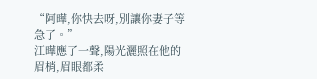“阿曄,你快去呀,別讓你妻子等急了。”
江曄應了一聲,陽光灑照在他的眉梢,眉眼都柔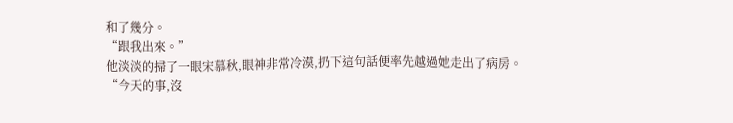和了幾分。
“跟我出來。”
他淡淡的掃了一眼宋慕秋,眼神非常冷漠,扔下這句話便率先越過她走出了病房。
“今天的事,沒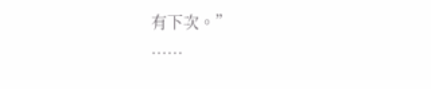有下次。”
……